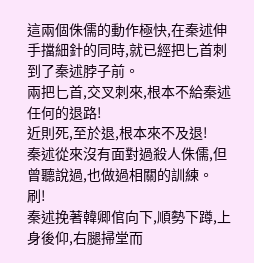這兩個侏儒的動作極快,在秦述伸手擋細針的同時,就已經把匕首刺到了秦述脖子前。
兩把匕首,交叉刺來,根本不給秦述任何的退路!
近則死,至於退,根本來不及退!
秦述從來沒有面對過殺人侏儒,但曾聽說過,也做過相關的訓練。
刷!
秦述挽著韓卿倌向下,順勢下蹲,上身後仰,右腿掃堂而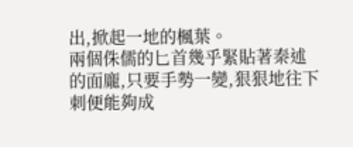出,掀起一地的楓葉。
兩個侏儒的匕首幾乎緊貼著秦述的面龐,只要手勢一變,狠狠地往下刺便能夠成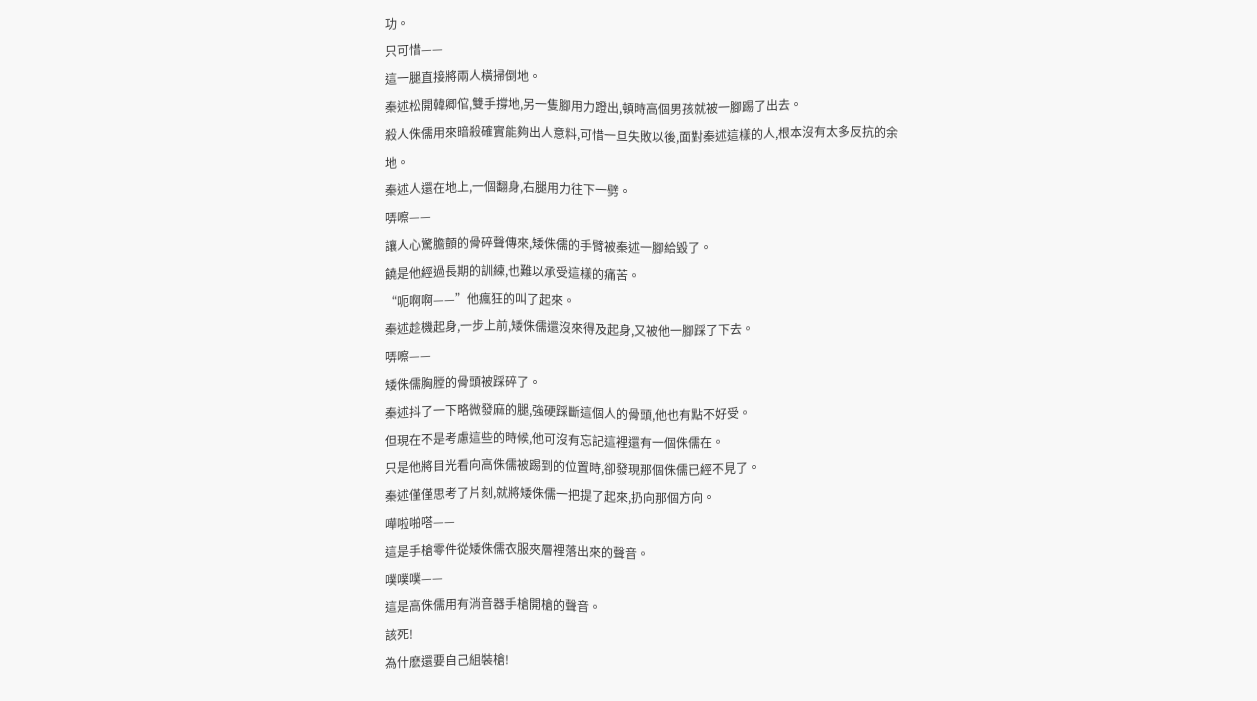功。
只可惜——
這一腿直接將兩人橫掃倒地。
秦述松開韓卿倌,雙手撐地,另一隻腳用力蹬出,頓時高個男孩就被一腳踢了出去。
殺人侏儒用來暗殺確實能夠出人意料,可惜一旦失敗以後,面對秦述這樣的人,根本沒有太多反抗的余地。
秦述人還在地上,一個翻身,右腿用力往下一劈。
哢嚓——
讓人心驚膽顫的骨碎聲傳來,矮侏儒的手臂被秦述一腳給毀了。
饒是他經過長期的訓練,也難以承受這樣的痛苦。
“呃啊啊——”他瘋狂的叫了起來。
秦述趁機起身,一步上前,矮侏儒還沒來得及起身,又被他一腳踩了下去。
哢嚓——
矮侏儒胸膛的骨頭被踩碎了。
秦述抖了一下略微發麻的腿,強硬踩斷這個人的骨頭,他也有點不好受。
但現在不是考慮這些的時候,他可沒有忘記這裡還有一個侏儒在。
只是他將目光看向高侏儒被踢到的位置時,卻發現那個侏儒已經不見了。
秦述僅僅思考了片刻,就將矮侏儒一把提了起來,扔向那個方向。
嘩啦啪嗒——
這是手槍零件從矮侏儒衣服夾層裡落出來的聲音。
噗噗噗——
這是高侏儒用有消音器手槍開槍的聲音。
該死!
為什麽還要自己組裝槍!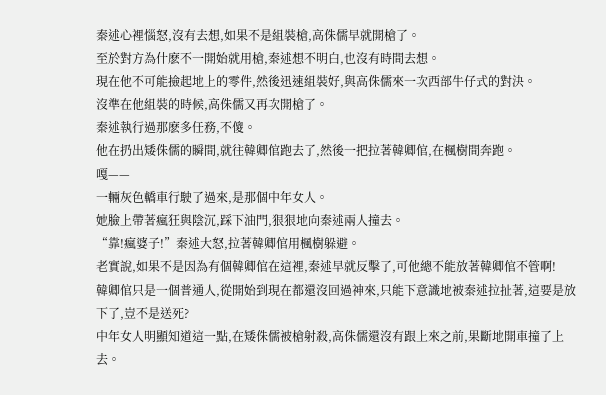秦述心裡惱怒,沒有去想,如果不是組裝槍,高侏儒早就開槍了。
至於對方為什麽不一開始就用槍,秦述想不明白,也沒有時間去想。
現在他不可能撿起地上的零件,然後迅速組裝好,與高侏儒來一次西部牛仔式的對決。
沒準在他組裝的時候,高侏儒又再次開槍了。
秦述執行過那麽多任務,不傻。
他在扔出矮侏儒的瞬間,就往韓卿倌跑去了,然後一把拉著韓卿倌,在楓樹間奔跑。
嘎——
一輛灰色轎車行駛了過來,是那個中年女人。
她臉上帶著瘋狂與陰沉,踩下油門,狠狠地向秦述兩人撞去。
“靠!瘋婆子!”秦述大怒,拉著韓卿倌用楓樹躲避。
老實說,如果不是因為有個韓卿倌在這裡,秦述早就反擊了,可他總不能放著韓卿倌不管啊!
韓卿倌只是一個普通人,從開始到現在都還沒回過神來,只能下意識地被秦述拉扯著,這要是放下了,豈不是送死?
中年女人明顯知道這一點,在矮侏儒被槍射殺,高侏儒還沒有跟上來之前,果斷地開車撞了上去。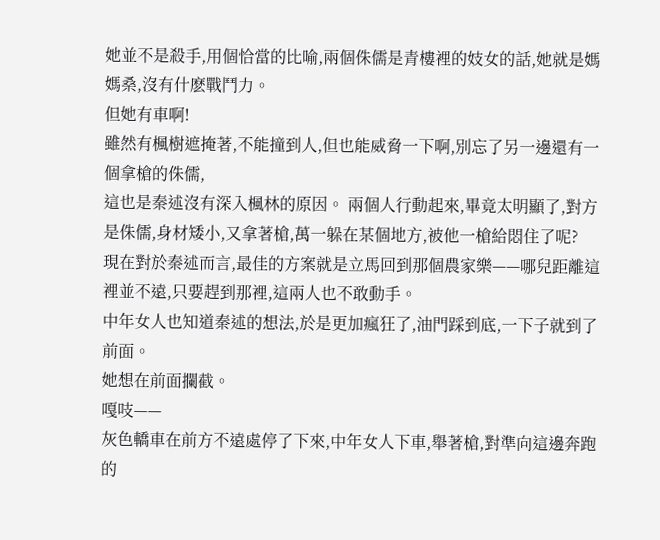她並不是殺手,用個恰當的比喻,兩個侏儒是青樓裡的妓女的話,她就是媽媽桑,沒有什麽戰鬥力。
但她有車啊!
雖然有楓樹遮掩著,不能撞到人,但也能威脅一下啊,別忘了另一邊還有一個拿槍的侏儒,
這也是秦述沒有深入楓林的原因。 兩個人行動起來,畢竟太明顯了,對方是侏儒,身材矮小,又拿著槍,萬一躲在某個地方,被他一槍給悶住了呢?
現在對於秦述而言,最佳的方案就是立馬回到那個農家樂——哪兒距離這裡並不遠,只要趕到那裡,這兩人也不敢動手。
中年女人也知道秦述的想法,於是更加瘋狂了,油門踩到底,一下子就到了前面。
她想在前面攔截。
嘎吱——
灰色轎車在前方不遠處停了下來,中年女人下車,舉著槍,對準向這邊奔跑的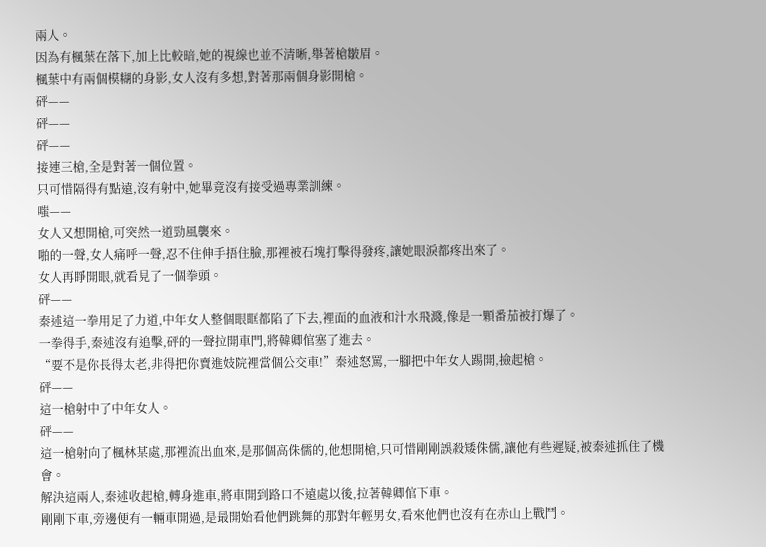兩人。
因為有楓葉在落下,加上比較暗,她的視線也並不清晰,舉著槍皺眉。
楓葉中有兩個模糊的身影,女人沒有多想,對著那兩個身影開槍。
砰——
砰——
砰——
接連三槍,全是對著一個位置。
只可惜隔得有點遠,沒有射中,她畢竟沒有接受過專業訓練。
嗤——
女人又想開槍,可突然一道勁風襲來。
啪的一聲,女人痛呼一聲,忍不住伸手捂住臉,那裡被石塊打擊得發疼,讓她眼淚都疼出來了。
女人再睜開眼,就看見了一個拳頭。
砰——
秦述這一拳用足了力道,中年女人整個眼眶都陷了下去,裡面的血液和汁水飛濺,像是一顆番茄被打爆了。
一拳得手,秦述沒有追擊,砰的一聲拉開車門,將韓卿倌塞了進去。
“要不是你長得太老,非得把你賣進妓院裡當個公交車!”秦述怒罵,一腳把中年女人踢開,撿起槍。
砰——
這一槍射中了中年女人。
砰——
這一槍射向了楓林某處,那裡流出血來,是那個高侏儒的,他想開槍,只可惜剛剛誤殺矮侏儒,讓他有些遲疑,被秦述抓住了機會。
解決這兩人,秦述收起槍,轉身進車,將車開到路口不遠處以後,拉著韓卿倌下車。
剛剛下車,旁邊便有一輛車開過,是最開始看他們跳舞的那對年輕男女,看來他們也沒有在赤山上戰鬥。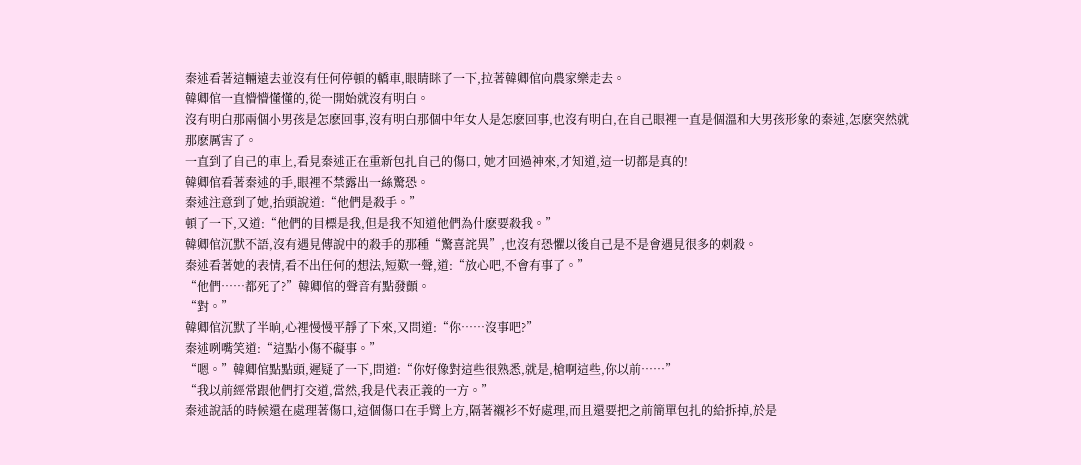秦述看著這輛遠去並沒有任何停頓的轎車,眼睛眯了一下,拉著韓卿倌向農家樂走去。
韓卿倌一直懵懵懂懂的,從一開始就沒有明白。
沒有明白那兩個小男孩是怎麽回事,沒有明白那個中年女人是怎麽回事,也沒有明白,在自己眼裡一直是個溫和大男孩形象的秦述,怎麽突然就那麽厲害了。
一直到了自己的車上,看見秦述正在重新包扎自己的傷口, 她才回過神來,才知道,這一切都是真的!
韓卿倌看著秦述的手,眼裡不禁露出一絲驚恐。
秦述注意到了她,抬頭說道:“他們是殺手。”
頓了一下,又道:“他們的目標是我,但是我不知道他們為什麽要殺我。”
韓卿倌沉默不語,沒有遇見傳說中的殺手的那種“驚喜詫異”,也沒有恐懼以後自己是不是會遇見很多的刺殺。
秦述看著她的表情,看不出任何的想法,短歎一聲,道:“放心吧,不會有事了。”
“他們……都死了?”韓卿倌的聲音有點發顫。
“對。”
韓卿倌沉默了半晌,心裡慢慢平靜了下來,又問道:“你……沒事吧?”
秦述咧嘴笑道:“這點小傷不礙事。”
“嗯。”韓卿倌點點頭,遲疑了一下,問道:“你好像對這些很熟悉,就是,槍啊這些,你以前……”
“我以前經常跟他們打交道,當然,我是代表正義的一方。”
秦述說話的時候還在處理著傷口,這個傷口在手臂上方,隔著襯衫不好處理,而且還要把之前簡單包扎的給拆掉,於是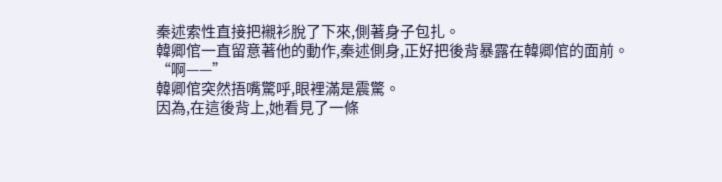秦述索性直接把襯衫脫了下來,側著身子包扎。
韓卿倌一直留意著他的動作,秦述側身,正好把後背暴露在韓卿倌的面前。
“啊——”
韓卿倌突然捂嘴驚呼,眼裡滿是震驚。
因為,在這後背上,她看見了一條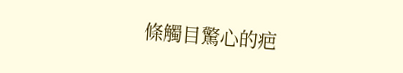條觸目驚心的疤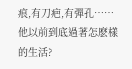痕,有刀疤,有彈孔……
他以前到底過著怎麽樣的生活?